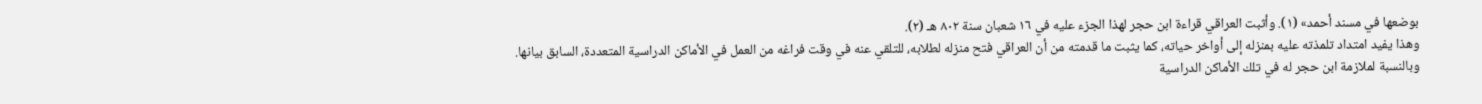بوضعها في مسند أحمد» (١). وأثبت العراقي قراءة ابن حجر لهذا الجزء عليه في ١٦ شعبان سنة ٨٠٢ هـ (٢).
وهذا يفيد امتداد تلمذته عليه بمنزله إلى أواخر حياته، كما يثبت ما قدمته من أن العراقي فتح منزله لطلابه، للتلقي عنه في وقت فراغه من العمل في الأماكن الدراسية المتعددة، السابق بيانها.
وبالنسبة لملازمة ابن حجر له في تلك الأماكن الدراسية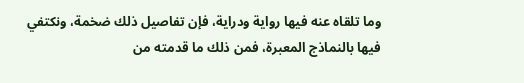وما تلقاه عنه فيها رواية ودراية، فإن تفاصيل ذلك ضخمة، ونكتفي فيها بالنماذج المعبرة، فمن ذلك ما قدمته من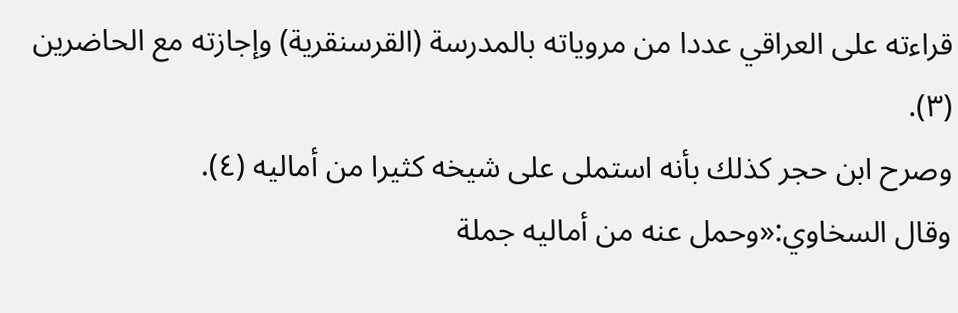قراءته على العراقي عددا من مروياته بالمدرسة (القرسنقرية) وإجازته مع الحاضرين (٣).
وصرح ابن حجر كذلك بأنه استملى على شيخه كثيرا من أماليه (٤).
وقال السخاوي:«وحمل عنه من أماليه جملة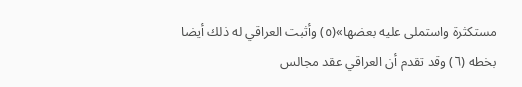مستكثرة واستملى عليه بعضها»(٥) وأثبت العراقي له ذلك أيضا بخطه (٦) وقد تقدم أن العراقي عقد مجالس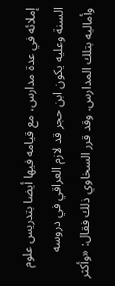إملائه في عدة مدارس، مع قيامه فيها أيضا بتدريس علوم السنة وعليه يكون ابن حجر قد لازم العراقي في دروسه وأماليه بتلك المدارس. وقد قرر السخاوي ذلك فقال: «وأكثر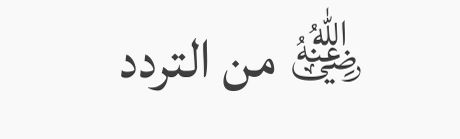﵁ من التردد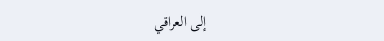إلى العراقي